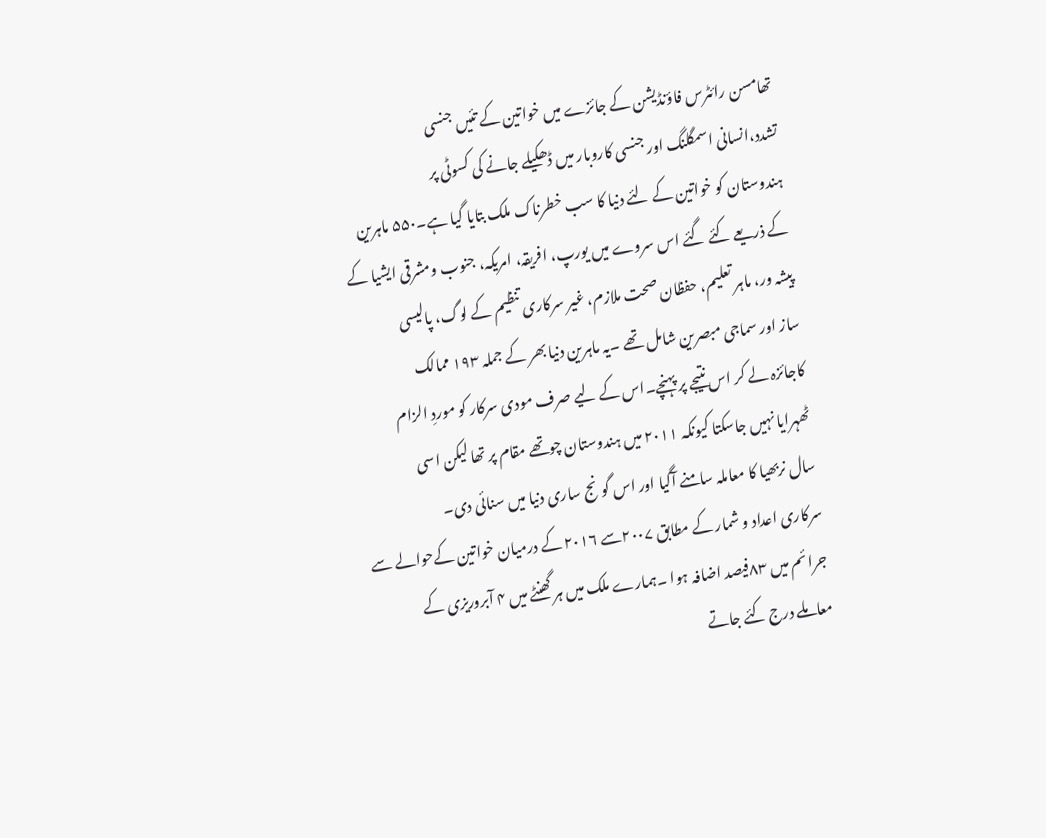تھامسن رائٹرس فاؤنڈیشن کے جائزے میں خواتین کے تئیں جنسی
تشدد،انسانی اسمگلنگ اور جنسی کاروبار میں ڈھکیلے جانے کی کسوٹی پر
ہندوستان کو خواتین کے لئے دنیا کا سب خطرناک ملک بتایا گیا ہے۔۵۵۰ ماہرین
کے ذریعے کئے گئے اس سروے میں یورپ، افریقہ، امریکہ، جنوب ومشرقی ایشیا کے
پیشہ ور، ماہر تعلیم، حفظان صحت ملازم، غیر سرکاری تنظیم کے لوگ، پالیسی
ساز اور سماجی مبصرین شامل تھے ۔یہ ماہرین دنیا بھر کے جملہ ۱۹۳ ممالک
کاجائزہ لے کر اس نتیجے پر پہنچے۔اس کے لیے صرف مودی سرکار کو موردِ الزام
ٹھہرایا نہیں جاسکتا کیونکہ ۲۰۱۱ میں ہندوستان چوتھے مقام پر تھا لیکن اسی
سال نربھیا کا معاملہ سامنے آگیا اور اس گونج ساری دنیا میں سنائی دی۔
سرکاری اعداد و شمار کے مطابق ۲۰۰۷سے ۲۰۱۶ کے درمیان خواتین کےحوالے سے
جرائم میں ۸۳فیصد اضافہ ہوا ۔ہمارے ملک میں ہر گھنٹے میں ۴ آبروریزی کے
معاملے درج کئے جاتے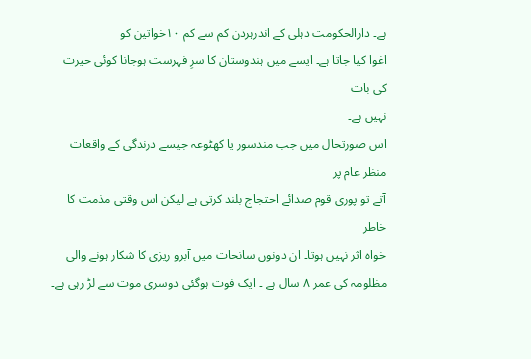ہے۔ دارالحکومت دہلی کے اندرہردن کم سے کم ۱۰خواتین کو
اغوا کیا جاتا ہے۔ ایسے میں ہندوستان کا سرِ فہرست ہوجانا کوئی حیرت کی بات
نہیں ہے۔
اس صورتحال میں جب مندسور یا کھٹوعہ جیسے درندگی کے واقعات منظر عام پر
آتے تو پوری قوم صدائے احتجاج بلند کرتی ہے لیکن اس وقتی مذمت کا خاطر
خواہ اثر نہیں ہوتا۔ ان دونوں سانحات میں آبرو ریزی کا شکار ہونے والی
مظلومہ کی عمر ۸ سال ہے ۔ ایک فوت ہوگئی دوسری موت سے لڑ رہی ہے۔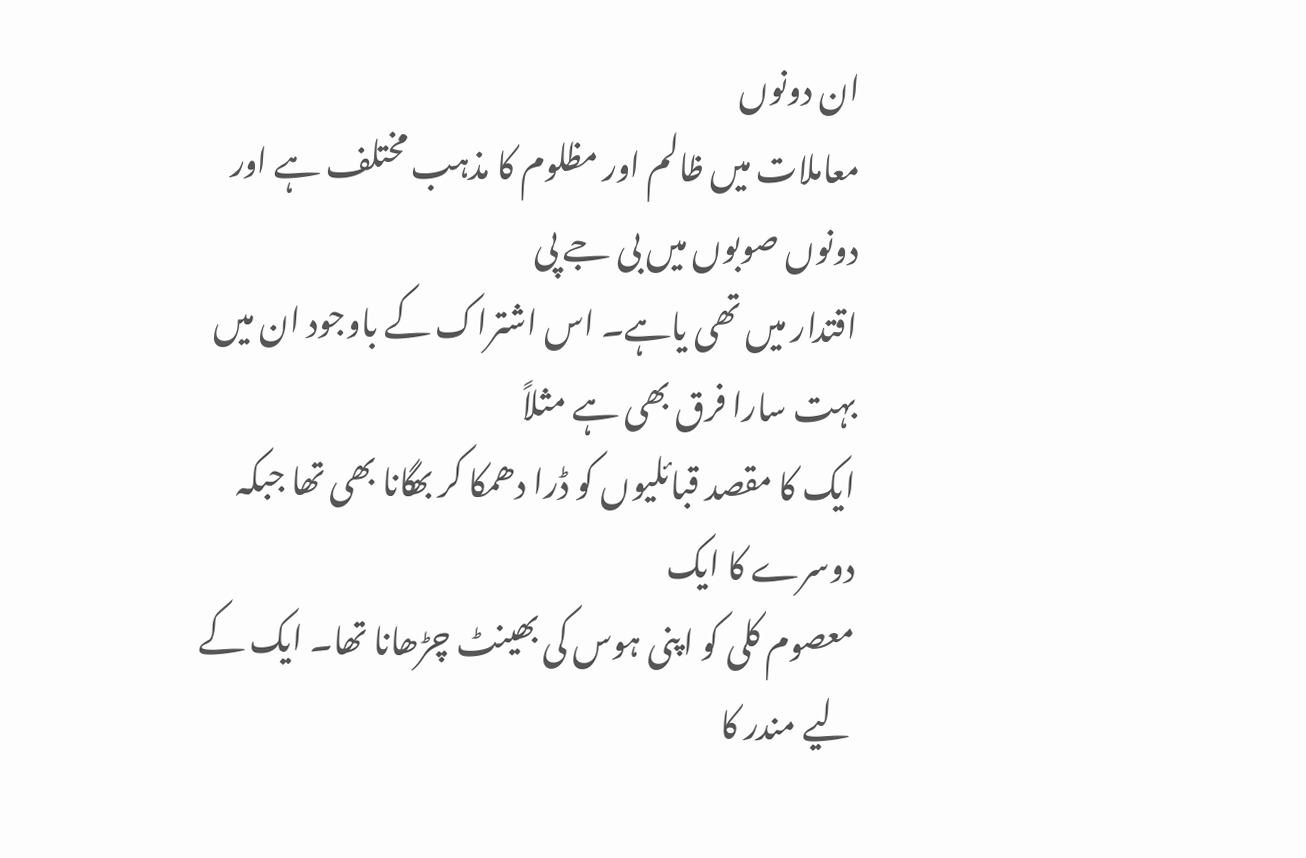ان دونوں
معاملات میں ظالم اور مظلوم کا مذہب مختلف ہے اور دونوں صوبوں میں بی جے پی
اقتدار میں تھی یاہے۔ اس اشتراک کے باوجود ان میں بہت سارا فرق بھی ہے مثلاً
ایک کا مقصد قبائلیوں کو ڈرا دھمکا کر بھگانا بھی تھا جبکہ دوسرے کا ایک
معصوم کلی کو اپنی ہوس کی بھینٹ چڑھانا تھا۔ ایک کے لیے مندر کا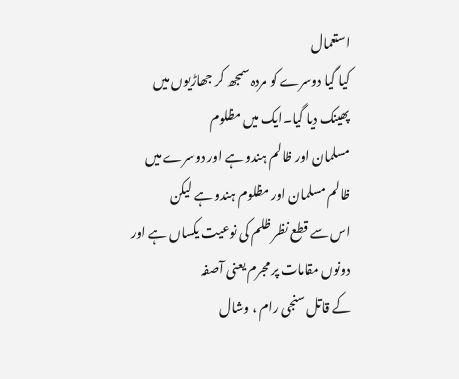استعمال
کیا گیا دوسرے کو مردہ سمجھ کر جھاڑیوں میں پھینک دیا گیا۔ایک میں مظلوم
مسلمان اور ظالم ہندو ہے اور دوسرے میں ظالم مسلمان اور مظلوم ہندو ہے لیکن
اس سے قطع نظر ظلم کی نوعیت یکساں ہے اور دونوں مقامات پر مجرم یعنی آصفہ
کے قاتل سنجی رام ، وشال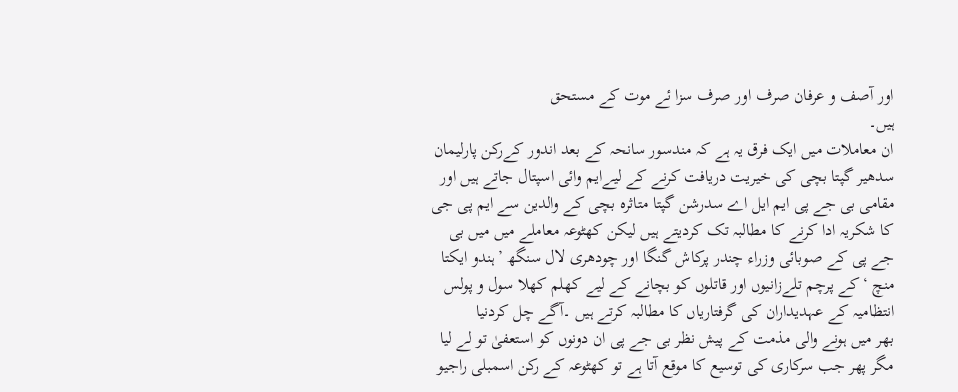اور آصف و عرفان صرف اور صرف سزا ئے موت کے مستحق
ہیں۔
ان معاملات میں ایک فرق یہ ہے کہ مندسور سانحہ کے بعد اندور کےرکن پارلیمان
سدھیر گپتا بچی کی خیریت دریافت کرنے کے لیےایم وائی اسپتال جاتے ہیں اور
مقامی بی جے پی ایم ایل اے سدرشن گپتا متاثرہ بچی کے والدین سے ایم پی جی
کا شکریہ ادا کرنے کا مطالبہ تک کردیتے ہیں لیکن کھٹوعہ معاملے میں میں بی
جے پی کے صوبائی وزراء چندر پرکاش گنگا اور چودھری لال سنگھ ’ہندو ایکتا
منچ ‘ کے پرچم تلےزانیوں اور قاتلوں کو بچانے کے لیے کھلم کھلا سول و پولس
انتظامیہ کے عہدیداران کی گرفتاریاں کا مطالبہ کرتے ہیں ۔آگے چل کردنیا
بھر میں ہونے والی مذمت کے پیش نظر بی جے پی ان دونوں کو استعفیٰ تو لے لیا
مگر پھر جب سرکاری کی توسیع کا موقع آتا ہے تو کھٹوعہ کے رکن اسمبلی راجیو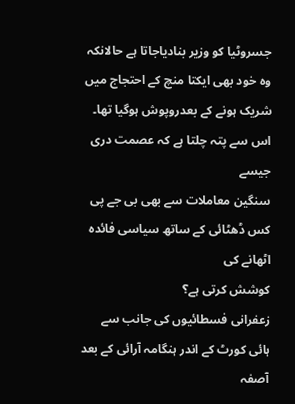جسروٹیا کو وزیر بنادیاجاتا ہے حالانکہ وہ خود بھی ایکتا منچ کے احتجاج میں
شریک ہونے کے بعدروپوش ہوگیا تھا۔ اس سے پتہ چلتا ہے کہ عصمت دری جیسے
سنگین معاملات سے بھی بی جے پی کس ڈھٹائی کے ساتھ سیاسی فائدہ اٹھانے کی
کوشش کرتی ہے؟
زعفرانی فسطائیوں کی جانب سے ہائی کورٹ کے اندر ہنگامہ آرائی کے بعد آصفہ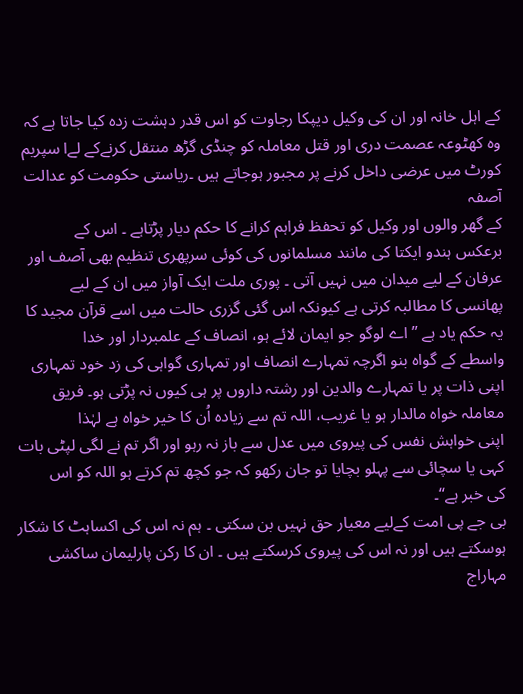کے اہل خانہ اور ان کی وکیل دیپکا رجاوت کو اس قدر دہشت زدہ کیا جاتا ہے کہ
وہ کھٹوعہ عصمت دری اور قتل معاملہ کو چنڈی گڑھ منتقل کرنےکے لےا سپریم
کورٹ میں عرضی داخل کرنے پر مجبور ہوجاتے ہیں ۔ریاستی حکومت کو عدالت آصفہ
کے گھر والوں اور وکیل کو تحفظ فراہم کرانے کا حکم دیار پڑتاہے ۔ اس کے
برعکس ہندو ایکتا کی مانند مسلمانوں کی کوئی سرپھری تنظیم بھی آصف اور
عرفان کے لیے میدان میں نہیں آتی ۔ پوری ملت ایک آواز میں ان کے لیے
پھانسی کا مطالبہ کرتی ہے کیونکہ اس گئی گزری حالت میں اسے قرآن مجید کا
یہ حکم یاد ہے ’’اے لوگو جو ایمان لائے ہو، انصاف کے علمبردار اور خدا
واسطے کے گواہ بنو اگرچہ تمہارے انصاف اور تمہاری گواہی کی زد خود تمہاری
اپنی ذات پر یا تمہارے والدین اور رشتہ داروں پر ہی کیوں نہ پڑتی ہو۔ فریق
معاملہ خواہ مالدار ہو یا غریب، اللہ تم سے زیادہ اُن کا خیر خواہ ہے لہٰذا
اپنی خواہش نفس کی پیروی میں عدل سے باز نہ رہو اور اگر تم نے لگی لپٹی بات
کہی یا سچائی سے پہلو بچایا تو جان رکھو کہ جو کچھ تم کرتے ہو اللہ کو اس
کی خبر ہے‘‘۔
بی جے پی امت کےلیے معیار حق نہیں بن سکتی ۔ ہم نہ اس کی اکساہٹ کا شکار
ہوسکتے ہیں اور نہ اس کی پیروی کرسکتے ہیں ۔ ان کا رکن پارلیمان ساکشی
مہاراج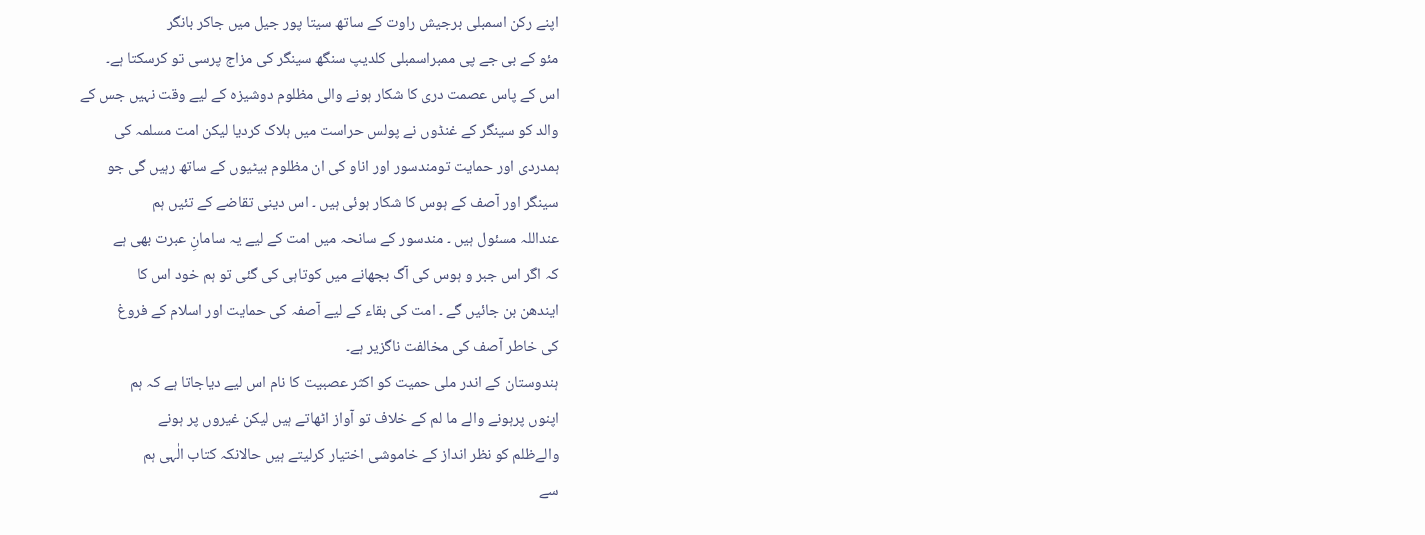اپنے رکن اسمبلی برجیش راوت کے ساتھ سیتا پور جیل میں جاکر بانگر
مئو کے بی جے پی ممبراسمبلی کلدیپ سنگھ سینگر کی مزاج پرسی تو کرسکتا ہے۔
اس کے پاس عصمت دری کا شکار ہونے والی مظلوم دوشیزہ کے لیے وقت نہیں جس کے
والد کو سینگر کے غنڈوں نے پولس حراست میں ہلاک کردیا لیکن امت مسلمہ کی
ہمدردی اور حمایت تومندسور اور اناو کی ان مظلوم بیٹیوں کے ساتھ رہیں گی جو
سینگر اور آصف کے ہوس کا شکار ہوئی ہیں ۔ اس دینی تقاضے کے تئیں ہم
عنداللہ مسئول ہیں ۔ مندسور کے سانحہ میں امت کے لیے یہ سامانِ عبرت بھی ہے
کہ اگر اس جبر و ہوس کی آگ بجھانے میں کوتاہی کی گئی تو ہم خود اس کا
ایندھن بن جائیں گے ۔ امت کی بقاء کے لیے آصفہ کی حمایت اور اسلام کے فروغ
کی خاطر آصف کی مخالفت ناگزیر ہے۔
ہندوستان کے اندر ملی حمیت کو اکثر عصبیت کا نام اس لیے دیاجاتا ہے کہ ہم
اپنوں پرہونے والے ما لم کے خلاف تو آواز اٹھاتے ہیں لیکن غیروں پر ہونے
والےظلم کو نظر انداز کے خاموشی اختیار کرلیتے ہیں حالانکہ کتاب الٰہی ہم
سے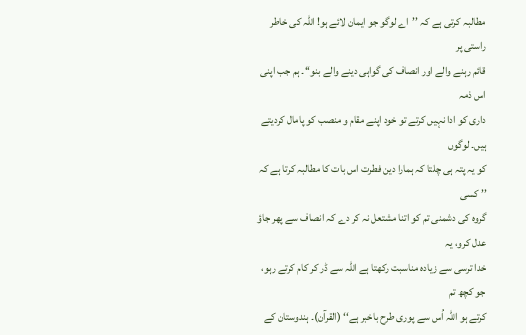مطالبہ کرتی ہے کہ ’’اے لوگو جو ایمان لائے ہو! اللہ کی خاطر راستی پر
قائم رہنے والے اور انصاف کی گواہی دینے والے بنو‘‘۔ ہم جب اپنی اس ذمہ
داری کو ادا نہیں کرتے تو خود اپنے مقام و منصب کو پامال کردیتے ہیں۔ لوگوں
کو یہ پتہ ہی چلتا کہ ہمارا دین فطرت اس بات کا مطالبہ کرتا ہے کہ ’’ کسی
گروہ کی دشمنی تم کو اتنا مشتعل نہ کر دے کہ انصاف سے پھر جاؤ عدل کرو، یہ
خدا ترسی سے زیادہ مناسبت رکھتا ہے اللہ سے ڈر کر کام کرتے رہو، جو کچھ تم
کرتے ہو اللہ اُس سے پوری طرح باخبر ہے‘‘ (القرآن)۔ ہندوستان کے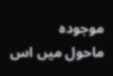موجودہ
ماحول میں اس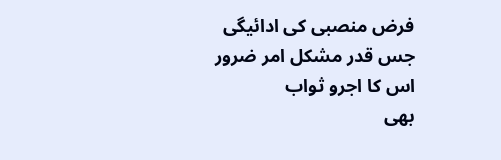فرض منصبی کی ادائیگی جس قدر مشکل امر ضرور اس کا اجرو ثواب
بھی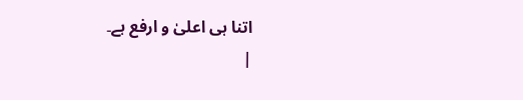اتنا ہی اعلیٰ و ارفع ہے۔
|